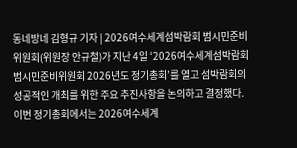동네방네 김형규 기자 | 2026여수세계섬박람회 범시민준비위원회(위원장 안규철)가 지난 4일 ‘2026여수세계섬박람회 범시민준비위원회 2026년도 정기총회’를 열고 섬박람회의 성공적인 개최를 위한 주요 추진사항을 논의하고 결정했다.
이번 정기총회에서는 2026여수세계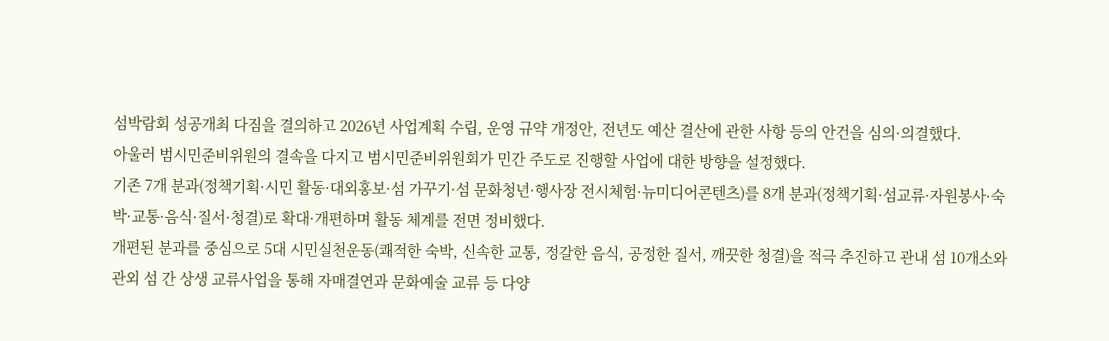섬박람회 성공개최 다짐을 결의하고 2026년 사업계획 수립, 운영 규약 개정안, 전년도 예산 결산에 관한 사항 등의 안건을 심의·의결했다.
아울러 범시민준비위원의 결속을 다지고 범시민준비위원회가 민간 주도로 진행할 사업에 대한 방향을 설정했다.
기존 7개 분과(정책기획·시민 활동·대외홍보·섬 가꾸기·섬 문화청년·행사장 전시체험·뉴미디어콘텐츠)를 8개 분과(정책기획·섬교류·자원봉사·숙박·교통·음식·질서·청결)로 확대·개편하며 활동 체계를 전면 정비했다.
개편된 분과를 중심으로 5대 시민실천운동(쾌적한 숙박, 신속한 교통, 정갈한 음식, 공정한 질서, 깨끗한 청결)을 적극 추진하고 관내 섬 10개소와 관외 섬 간 상생 교류사업을 통해 자매결연과 문화예술 교류 등 다양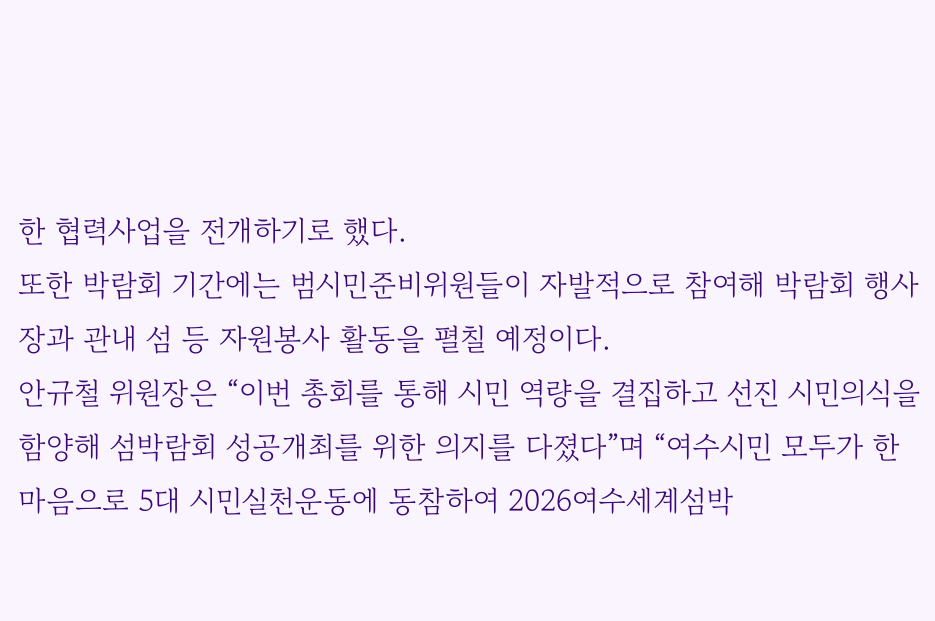한 협력사업을 전개하기로 했다.
또한 박람회 기간에는 범시민준비위원들이 자발적으로 참여해 박람회 행사장과 관내 섬 등 자원봉사 활동을 펼칠 예정이다.
안규철 위원장은 “이번 총회를 통해 시민 역량을 결집하고 선진 시민의식을 함양해 섬박람회 성공개최를 위한 의지를 다졌다”며 “여수시민 모두가 한마음으로 5대 시민실천운동에 동참하여 2026여수세계섬박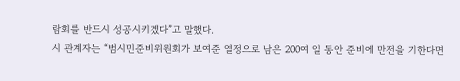람회를 반드시 성공시키겠다”고 말했다.
시 관계자는 “범시민준비위원회가 보여준 열정으로 남은 200여 일 동안 준비에 만전을 기한다면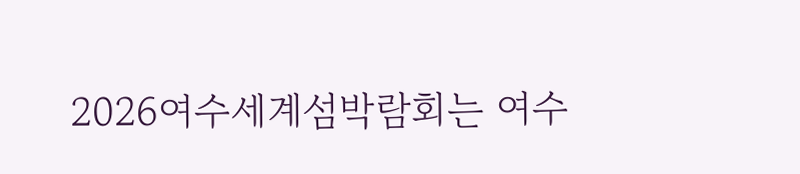2026여수세계섬박람회는 여수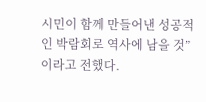시민이 함께 만들어낸 성공적인 박람회로 역사에 남을 것”이라고 전했다.